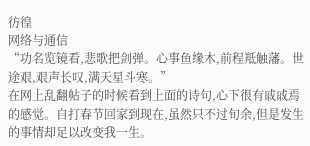彷徨
网络与通信
“功名览镜看,悲歌把剑弹。心事鱼缘木,前程羝触藩。世途艰,艰声长叹,满天星斗寒。”
在网上乱翻帖子的时候看到上面的诗句,心下很有戚戚焉的感觉。自打春节回家到现在,虽然只不过旬余,但是发生的事情却足以改变我一生。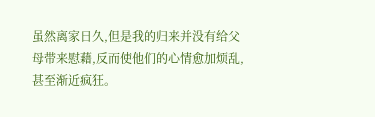虽然离家日久,但是我的归来并没有给父母带来慰藉,反而使他们的心情愈加烦乱,甚至渐近疯狂。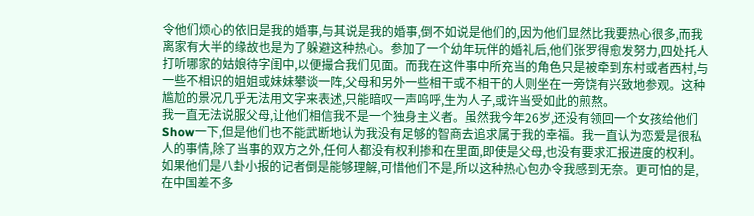令他们烦心的依旧是我的婚事,与其说是我的婚事,倒不如说是他们的,因为他们显然比我要热心很多,而我离家有大半的缘故也是为了躲避这种热心。参加了一个幼年玩伴的婚礼后,他们张罗得愈发努力,四处托人打听哪家的姑娘待字闺中,以便撮合我们见面。而我在这件事中所充当的角色只是被牵到东村或者西村,与一些不相识的姐姐或妹妹攀谈一阵,父母和另外一些相干或不相干的人则坐在一旁饶有兴致地参观。这种尴尬的景况几乎无法用文字来表述,只能暗叹一声呜呼,生为人子,或许当受如此的煎熬。
我一直无法说服父母,让他们相信我不是一个独身主义者。虽然我今年26岁,还没有领回一个女孩给他们Show一下,但是他们也不能武断地认为我没有足够的智商去追求属于我的幸福。我一直认为恋爱是很私人的事情,除了当事的双方之外,任何人都没有权利掺和在里面,即使是父母,也没有要求汇报进度的权利。如果他们是八卦小报的记者倒是能够理解,可惜他们不是,所以这种热心包办令我感到无奈。更可怕的是,在中国差不多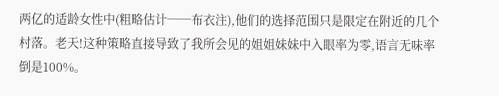两亿的适龄女性中(粗略估计──布衣注),他们的选择范围只是限定在附近的几个村落。老天!这种策略直接导致了我所会见的姐姐妹妹中入眼率为零,语言无味率倒是100%。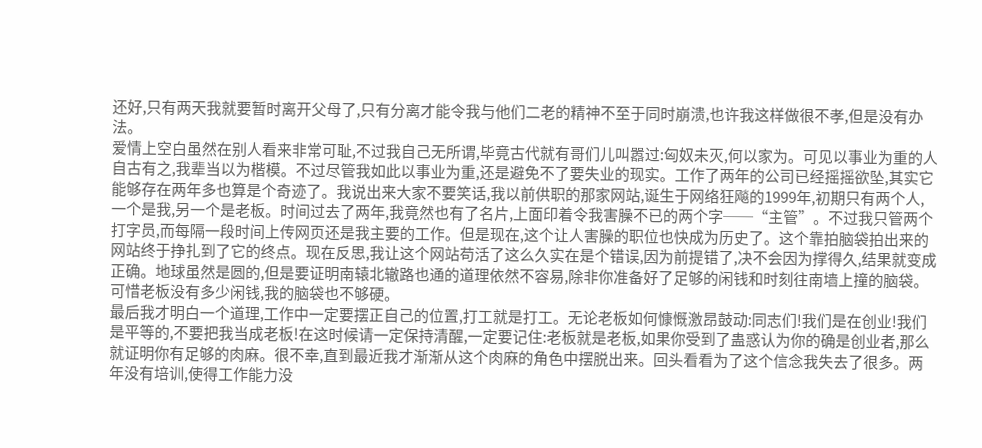还好,只有两天我就要暂时离开父母了,只有分离才能令我与他们二老的精神不至于同时崩溃,也许我这样做很不孝,但是没有办法。
爱情上空白虽然在别人看来非常可耻,不过我自己无所谓,毕竟古代就有哥们儿叫嚣过:匈奴未灭,何以家为。可见以事业为重的人自古有之,我辈当以为楷模。不过尽管我如此以事业为重,还是避免不了要失业的现实。工作了两年的公司已经摇摇欲坠,其实它能够存在两年多也算是个奇迹了。我说出来大家不要笑话,我以前供职的那家网站,诞生于网络狂飚的1999年,初期只有两个人,一个是我,另一个是老板。时间过去了两年,我竟然也有了名片,上面印着令我害臊不已的两个字──“主管”。不过我只管两个打字员,而每隔一段时间上传网页还是我主要的工作。但是现在,这个让人害臊的职位也快成为历史了。这个靠拍脑袋拍出来的网站终于挣扎到了它的终点。现在反思,我让这个网站苟活了这么久实在是个错误,因为前提错了,决不会因为撑得久,结果就变成正确。地球虽然是圆的,但是要证明南辕北辙路也通的道理依然不容易,除非你准备好了足够的闲钱和时刻往南墙上撞的脑袋。可惜老板没有多少闲钱,我的脑袋也不够硬。
最后我才明白一个道理,工作中一定要摆正自己的位置,打工就是打工。无论老板如何慷慨激昂鼓动:同志们!我们是在创业!我们是平等的,不要把我当成老板!在这时候请一定保持清醒,一定要记住:老板就是老板,如果你受到了蛊惑认为你的确是创业者,那么就证明你有足够的肉麻。很不幸,直到最近我才渐渐从这个肉麻的角色中摆脱出来。回头看看为了这个信念我失去了很多。两年没有培训,使得工作能力没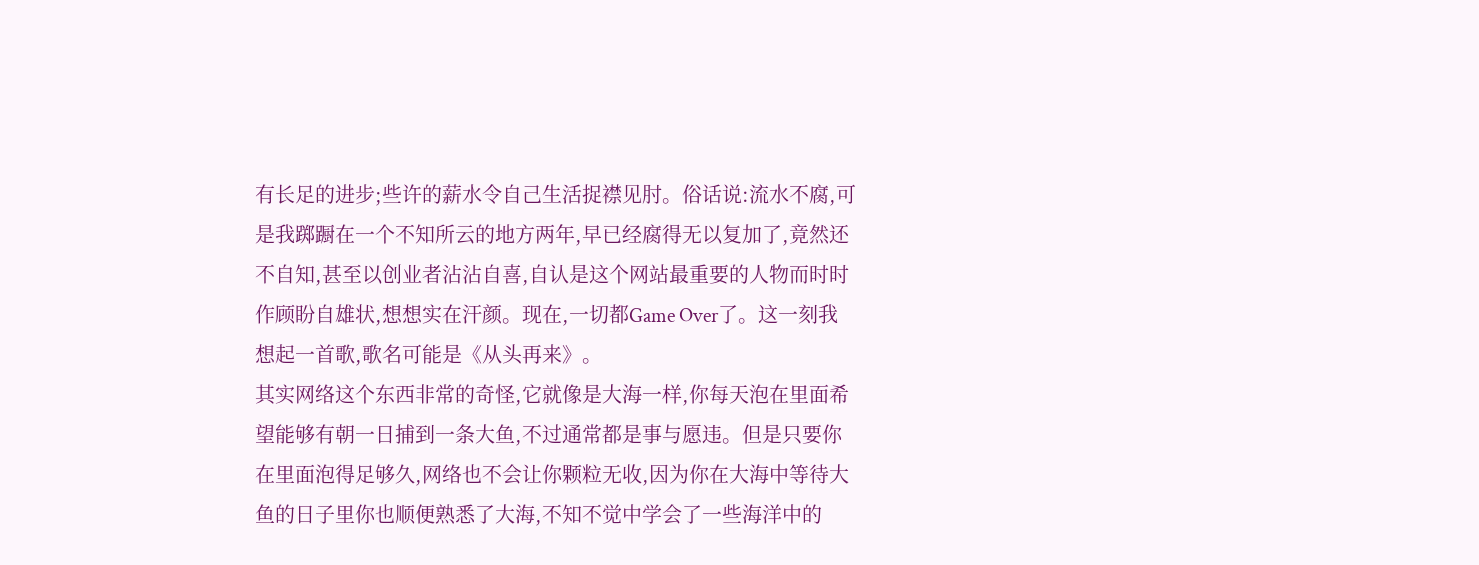有长足的进步;些许的薪水令自己生活捉襟见肘。俗话说:流水不腐,可是我踯蹰在一个不知所云的地方两年,早已经腐得无以复加了,竟然还不自知,甚至以创业者沾沾自喜,自认是这个网站最重要的人物而时时作顾盼自雄状,想想实在汗颜。现在,一切都Game Over了。这一刻我想起一首歌,歌名可能是《从头再来》。
其实网络这个东西非常的奇怪,它就像是大海一样,你每天泡在里面希望能够有朝一日捕到一条大鱼,不过通常都是事与愿违。但是只要你在里面泡得足够久,网络也不会让你颗粒无收,因为你在大海中等待大鱼的日子里你也顺便熟悉了大海,不知不觉中学会了一些海洋中的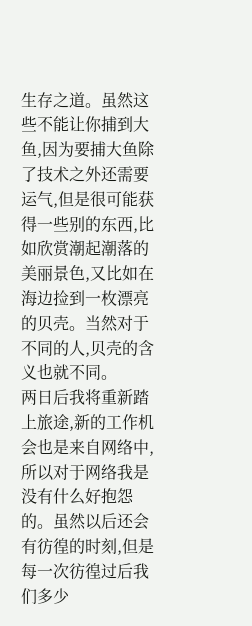生存之道。虽然这些不能让你捕到大鱼,因为要捕大鱼除了技术之外还需要运气,但是很可能获得一些别的东西,比如欣赏潮起潮落的美丽景色,又比如在海边捡到一枚漂亮的贝壳。当然对于不同的人,贝壳的含义也就不同。
两日后我将重新踏上旅途,新的工作机会也是来自网络中,所以对于网络我是没有什么好抱怨的。虽然以后还会有彷徨的时刻,但是每一次彷徨过后我们多少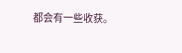都会有一些收获。